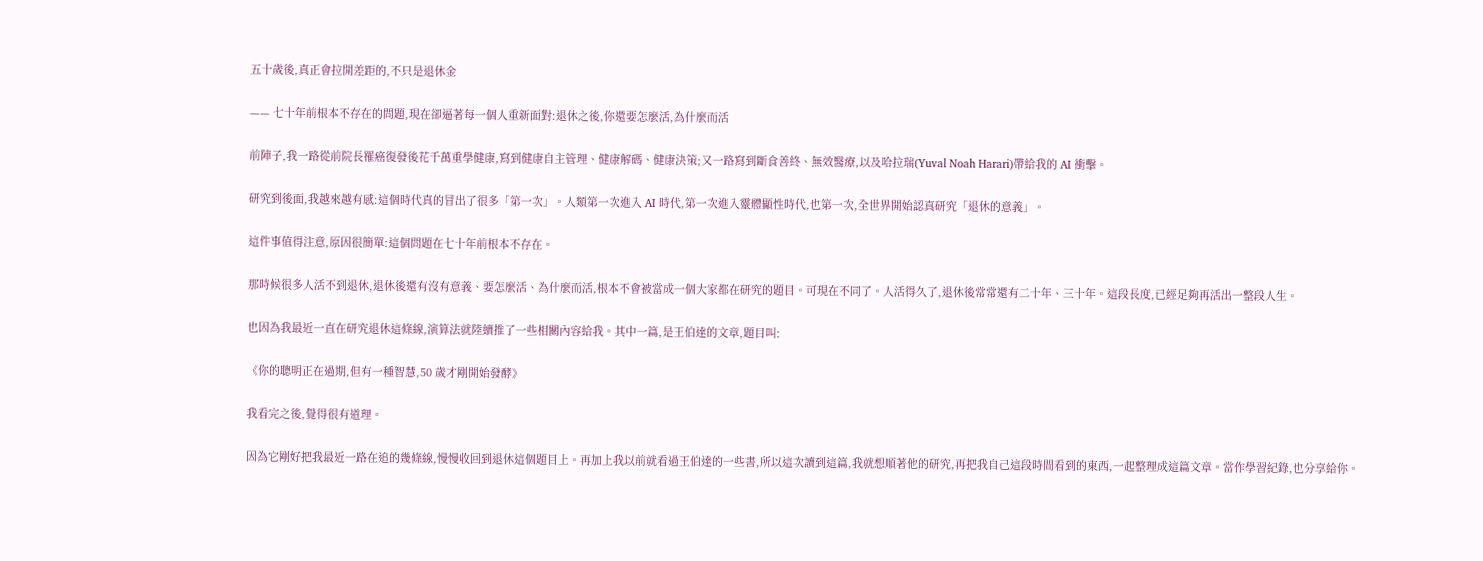五十歲後,真正會拉開差距的,不只是退休金

—— 七十年前根本不存在的問題,現在卻逼著每一個人重新面對:退休之後,你還要怎麼活,為什麼而活

前陣子,我一路從前院長罹癌復發後花千萬重學健康,寫到健康自主管理、健康解碼、健康決策;又一路寫到斷食善終、無效醫療,以及哈拉瑞(Yuval Noah Harari)帶給我的 AI 衝擊。

研究到後面,我越來越有感:這個時代真的冒出了很多「第一次」。人類第一次進入 AI 時代,第一次進入靈體顯性時代,也第一次,全世界開始認真研究「退休的意義」。

這件事值得注意,原因很簡單:這個問題在七十年前根本不存在。

那時候很多人活不到退休,退休後還有沒有意義、要怎麼活、為什麼而活,根本不會被當成一個大家都在研究的題目。可現在不同了。人活得久了,退休後常常還有二十年、三十年。這段長度,已經足夠再活出一整段人生。

也因為我最近一直在研究退休這條線,演算法就陸續推了一些相關內容給我。其中一篇,是王伯達的文章,題目叫:

《你的聰明正在過期,但有一種智慧,50 歲才剛開始發酵》

我看完之後,覺得很有道理。

因為它剛好把我最近一路在追的幾條線,慢慢收回到退休這個題目上。再加上我以前就看過王伯達的一些書,所以這次讀到這篇,我就想順著他的研究,再把我自己這段時間看到的東西,一起整理成這篇文章。當作學習紀錄,也分享給你。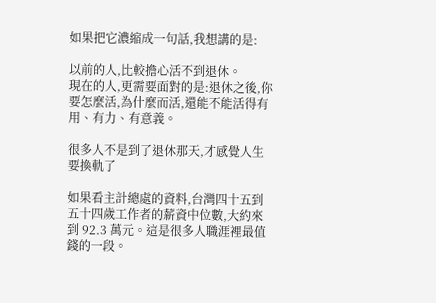如果把它濃縮成一句話,我想講的是:

以前的人,比較擔心活不到退休。
現在的人,更需要面對的是:退休之後,你要怎麼活,為什麼而活,還能不能活得有用、有力、有意義。

很多人不是到了退休那天,才感覺人生要換軌了

如果看主計總處的資料,台灣四十五到五十四歲工作者的薪資中位數,大約來到 92.3 萬元。這是很多人職涯裡最值錢的一段。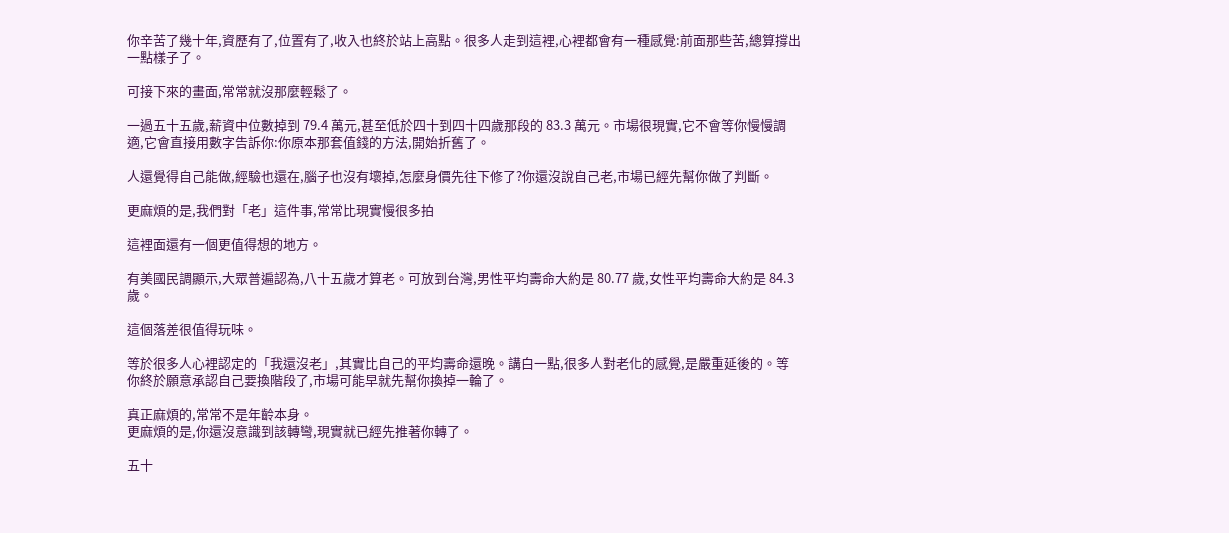你辛苦了幾十年,資歷有了,位置有了,收入也終於站上高點。很多人走到這裡,心裡都會有一種感覺:前面那些苦,總算撐出一點樣子了。

可接下來的畫面,常常就沒那麼輕鬆了。

一過五十五歲,薪資中位數掉到 79.4 萬元,甚至低於四十到四十四歲那段的 83.3 萬元。市場很現實,它不會等你慢慢調適,它會直接用數字告訴你:你原本那套值錢的方法,開始折舊了。

人還覺得自己能做,經驗也還在,腦子也沒有壞掉,怎麼身價先往下修了?你還沒說自己老,市場已經先幫你做了判斷。

更麻煩的是,我們對「老」這件事,常常比現實慢很多拍

這裡面還有一個更值得想的地方。

有美國民調顯示,大眾普遍認為,八十五歲才算老。可放到台灣,男性平均壽命大約是 80.77 歲,女性平均壽命大約是 84.3 歲。

這個落差很值得玩味。

等於很多人心裡認定的「我還沒老」,其實比自己的平均壽命還晚。講白一點,很多人對老化的感覺,是嚴重延後的。等你終於願意承認自己要換階段了,市場可能早就先幫你換掉一輪了。

真正麻煩的,常常不是年齡本身。
更麻煩的是,你還沒意識到該轉彎,現實就已經先推著你轉了。

五十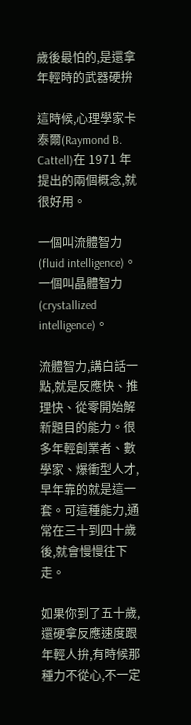歲後最怕的,是還拿年輕時的武器硬拚

這時候,心理學家卡泰爾(Raymond B. Cattell)在 1971 年提出的兩個概念,就很好用。

一個叫流體智力(fluid intelligence)。
一個叫晶體智力(crystallized intelligence)。

流體智力,講白話一點,就是反應快、推理快、從零開始解新題目的能力。很多年輕創業者、數學家、爆衝型人才,早年靠的就是這一套。可這種能力,通常在三十到四十歲後,就會慢慢往下走。

如果你到了五十歲,還硬拿反應速度跟年輕人拚,有時候那種力不從心,不一定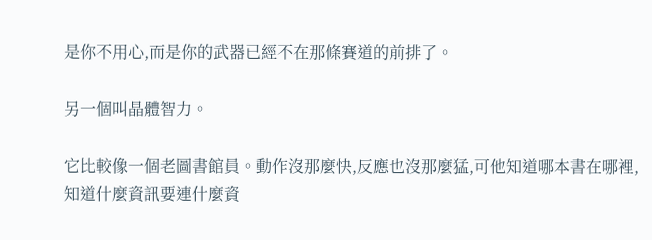是你不用心,而是你的武器已經不在那條賽道的前排了。

另一個叫晶體智力。

它比較像一個老圖書館員。動作沒那麼快,反應也沒那麼猛,可他知道哪本書在哪裡,知道什麼資訊要連什麼資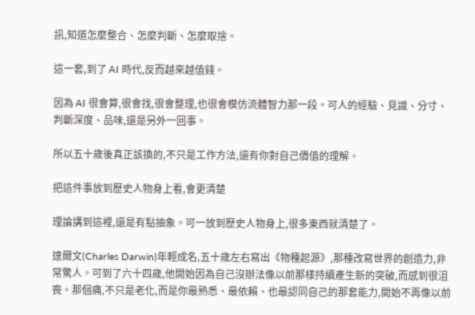訊,知道怎麼整合、怎麼判斷、怎麼取捨。

這一套,到了 AI 時代,反而越來越值錢。

因為 AI 很會算,很會找,很會整理,也很會模仿流體智力那一段。可人的經驗、見識、分寸、判斷深度、品味,還是另外一回事。

所以五十歲後真正該換的,不只是工作方法,還有你對自己價值的理解。

把這件事放到歷史人物身上看,會更清楚

理論講到這裡,還是有點抽象。可一放到歷史人物身上,很多東西就清楚了。

達爾文(Charles Darwin)年輕成名,五十歲左右寫出《物種起源》,那種改寫世界的創造力,非常驚人。可到了六十四歲,他開始因為自己沒辦法像以前那樣持續產生新的突破,而感到很沮喪。那個痛,不只是老化,而是你最熟悉、最依賴、也最認同自己的那套能力,開始不再像以前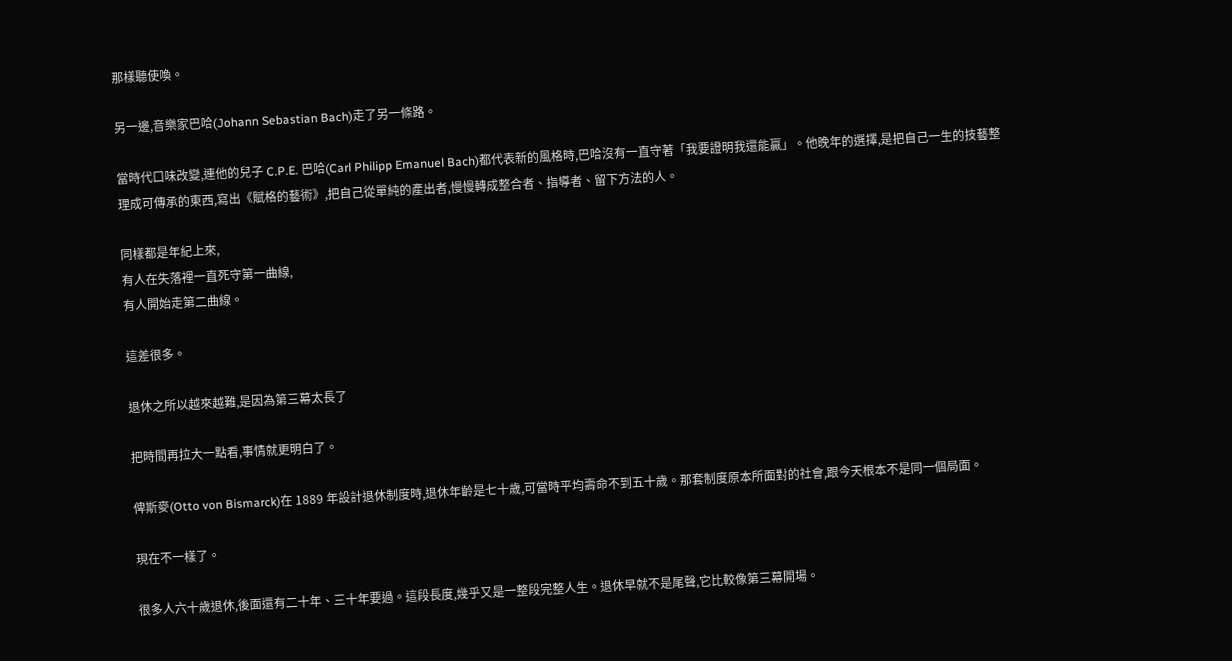那樣聽使喚。

另一邊,音樂家巴哈(Johann Sebastian Bach)走了另一條路。

當時代口味改變,連他的兒子 C.P.E. 巴哈(Carl Philipp Emanuel Bach)都代表新的風格時,巴哈沒有一直守著「我要證明我還能贏」。他晚年的選擇,是把自己一生的技藝整理成可傳承的東西,寫出《賦格的藝術》,把自己從單純的產出者,慢慢轉成整合者、指導者、留下方法的人。

同樣都是年紀上來,
有人在失落裡一直死守第一曲線,
有人開始走第二曲線。

這差很多。

退休之所以越來越難,是因為第三幕太長了

把時間再拉大一點看,事情就更明白了。

俾斯麥(Otto von Bismarck)在 1889 年設計退休制度時,退休年齡是七十歲,可當時平均壽命不到五十歲。那套制度原本所面對的社會,跟今天根本不是同一個局面。

現在不一樣了。

很多人六十歲退休,後面還有二十年、三十年要過。這段長度,幾乎又是一整段完整人生。退休早就不是尾聲,它比較像第三幕開場。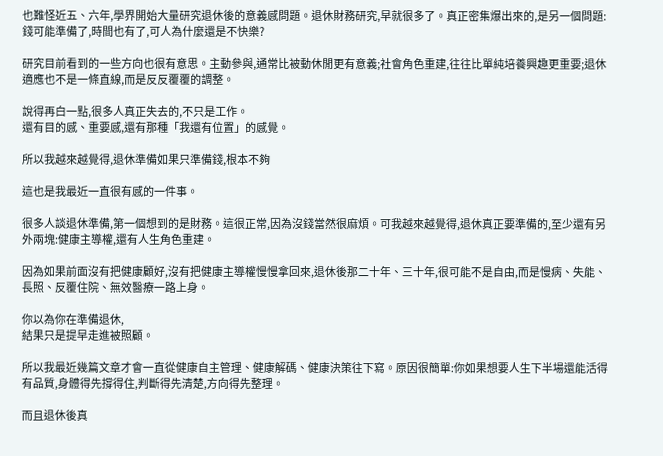也難怪近五、六年,學界開始大量研究退休後的意義感問題。退休財務研究,早就很多了。真正密集爆出來的,是另一個問題:錢可能準備了,時間也有了,可人為什麼還是不快樂?

研究目前看到的一些方向也很有意思。主動參與,通常比被動休閒更有意義;社會角色重建,往往比單純培養興趣更重要;退休適應也不是一條直線,而是反反覆覆的調整。

說得再白一點,很多人真正失去的,不只是工作。
還有目的感、重要感,還有那種「我還有位置」的感覺。

所以我越來越覺得,退休準備如果只準備錢,根本不夠

這也是我最近一直很有感的一件事。

很多人談退休準備,第一個想到的是財務。這很正常,因為沒錢當然很麻煩。可我越來越覺得,退休真正要準備的,至少還有另外兩塊:健康主導權,還有人生角色重建。

因為如果前面沒有把健康顧好,沒有把健康主導權慢慢拿回來,退休後那二十年、三十年,很可能不是自由,而是慢病、失能、長照、反覆住院、無效醫療一路上身。

你以為你在準備退休,
結果只是提早走進被照顧。

所以我最近幾篇文章才會一直從健康自主管理、健康解碼、健康決策往下寫。原因很簡單:你如果想要人生下半場還能活得有品質,身體得先撐得住,判斷得先清楚,方向得先整理。

而且退休後真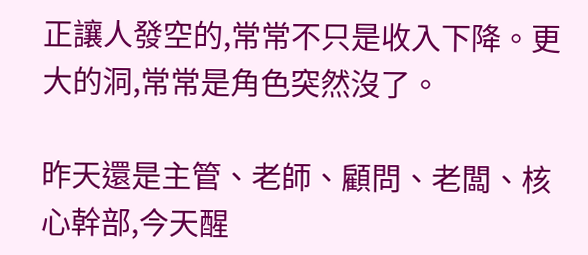正讓人發空的,常常不只是收入下降。更大的洞,常常是角色突然沒了。

昨天還是主管、老師、顧問、老闆、核心幹部,今天醒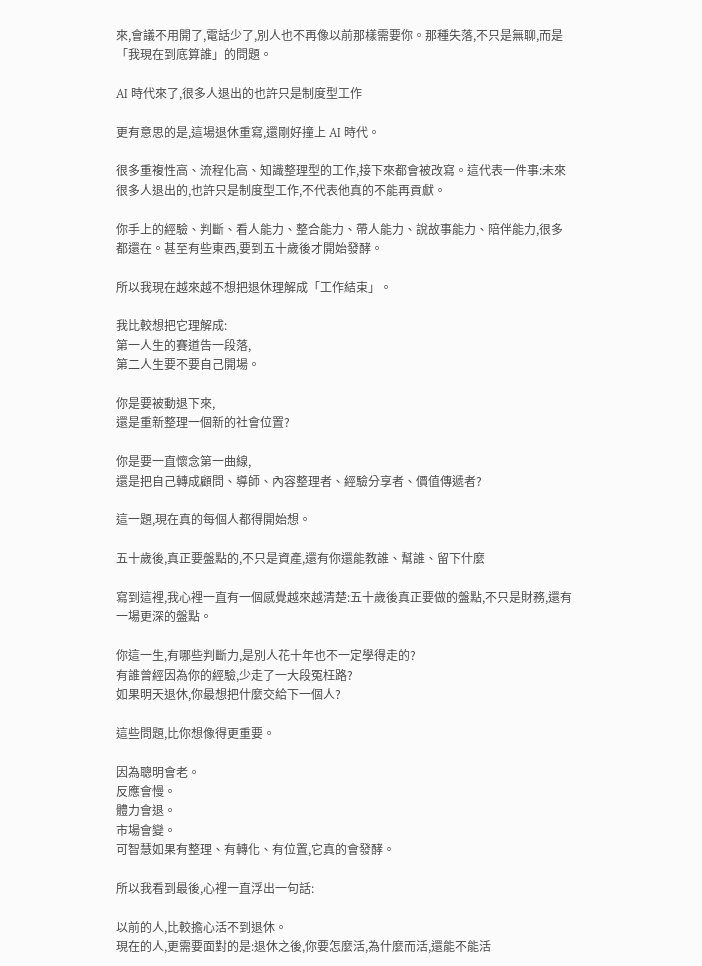來,會議不用開了,電話少了,別人也不再像以前那樣需要你。那種失落,不只是無聊,而是「我現在到底算誰」的問題。

AI 時代來了,很多人退出的也許只是制度型工作

更有意思的是,這場退休重寫,還剛好撞上 AI 時代。

很多重複性高、流程化高、知識整理型的工作,接下來都會被改寫。這代表一件事:未來很多人退出的,也許只是制度型工作,不代表他真的不能再貢獻。

你手上的經驗、判斷、看人能力、整合能力、帶人能力、說故事能力、陪伴能力,很多都還在。甚至有些東西,要到五十歲後才開始發酵。

所以我現在越來越不想把退休理解成「工作結束」。

我比較想把它理解成:
第一人生的賽道告一段落,
第二人生要不要自己開場。

你是要被動退下來,
還是重新整理一個新的社會位置?

你是要一直懷念第一曲線,
還是把自己轉成顧問、導師、內容整理者、經驗分享者、價值傳遞者?

這一題,現在真的每個人都得開始想。

五十歲後,真正要盤點的,不只是資產,還有你還能教誰、幫誰、留下什麼

寫到這裡,我心裡一直有一個感覺越來越清楚:五十歲後真正要做的盤點,不只是財務,還有一場更深的盤點。

你這一生,有哪些判斷力,是別人花十年也不一定學得走的?
有誰曾經因為你的經驗,少走了一大段冤枉路?
如果明天退休,你最想把什麼交給下一個人?

這些問題,比你想像得更重要。

因為聰明會老。
反應會慢。
體力會退。
市場會變。
可智慧如果有整理、有轉化、有位置,它真的會發酵。

所以我看到最後,心裡一直浮出一句話:

以前的人,比較擔心活不到退休。
現在的人,更需要面對的是:退休之後,你要怎麼活,為什麼而活,還能不能活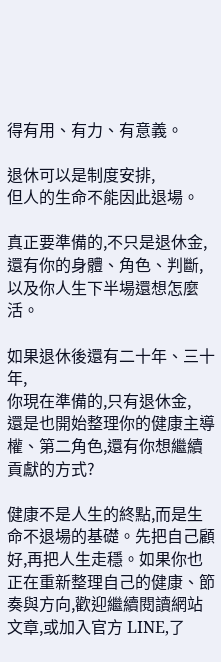得有用、有力、有意義。

退休可以是制度安排,
但人的生命不能因此退場。

真正要準備的,不只是退休金,還有你的身體、角色、判斷,以及你人生下半場還想怎麼活。

如果退休後還有二十年、三十年,
你現在準備的,只有退休金,
還是也開始整理你的健康主導權、第二角色,還有你想繼續貢獻的方式?

健康不是人生的終點,而是生命不退場的基礎。先把自己顧好,再把人生走穩。如果你也正在重新整理自己的健康、節奏與方向,歡迎繼續閱讀網站文章,或加入官方 LINE,了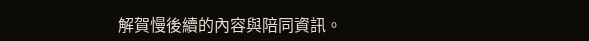解賀慢後續的內容與陪同資訊。